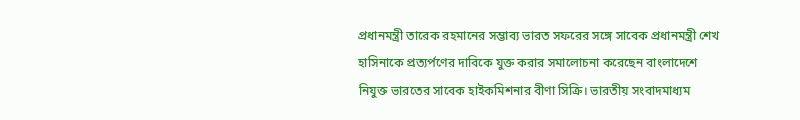প্রধানমন্ত্রী তারেক রহমানের সম্ভাব্য ভারত সফরের সঙ্গে সাবেক প্রধানমন্ত্রী শেখ হাসিনাকে প্রত্যর্পণের দাবিকে যুক্ত করার সমালোচনা করেছেন বাংলাদেশে নিযুক্ত ভারতের সাবেক হাইকমিশনার বীণা সিক্রি। ভারতীয় সংবাদমাধ্যম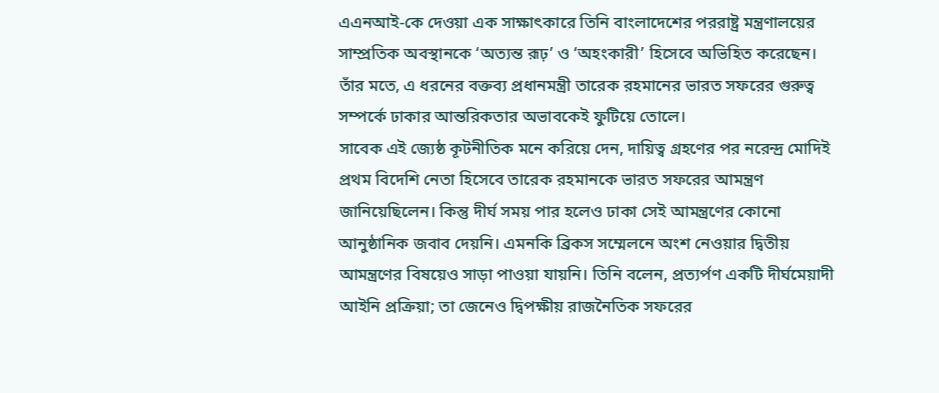এএনআই-কে দেওয়া এক সাক্ষাৎকারে তিনি বাংলাদেশের পররাষ্ট্র মন্ত্রণালয়ের সাম্প্রতিক অবস্থানকে ‘অত্যন্ত রূঢ়’ ও ‘অহংকারী’ হিসেবে অভিহিত করেছেন। তাঁর মতে, এ ধরনের বক্তব্য প্রধানমন্ত্রী তারেক রহমানের ভারত সফরের গুরুত্ব সম্পর্কে ঢাকার আন্তরিকতার অভাবকেই ফুটিয়ে তোলে।
সাবেক এই জ্যেষ্ঠ কূটনীতিক মনে করিয়ে দেন, দায়িত্ব গ্রহণের পর নরেন্দ্র মোদিই প্রথম বিদেশি নেতা হিসেবে তারেক রহমানকে ভারত সফরের আমন্ত্রণ জানিয়েছিলেন। কিন্তু দীর্ঘ সময় পার হলেও ঢাকা সেই আমন্ত্রণের কোনো আনুষ্ঠানিক জবাব দেয়নি। এমনকি ব্রিকস সম্মেলনে অংশ নেওয়ার দ্বিতীয় আমন্ত্রণের বিষয়েও সাড়া পাওয়া যায়নি। তিনি বলেন, প্রত্যর্পণ একটি দীর্ঘমেয়াদী আইনি প্রক্রিয়া; তা জেনেও দ্বিপক্ষীয় রাজনৈতিক সফরের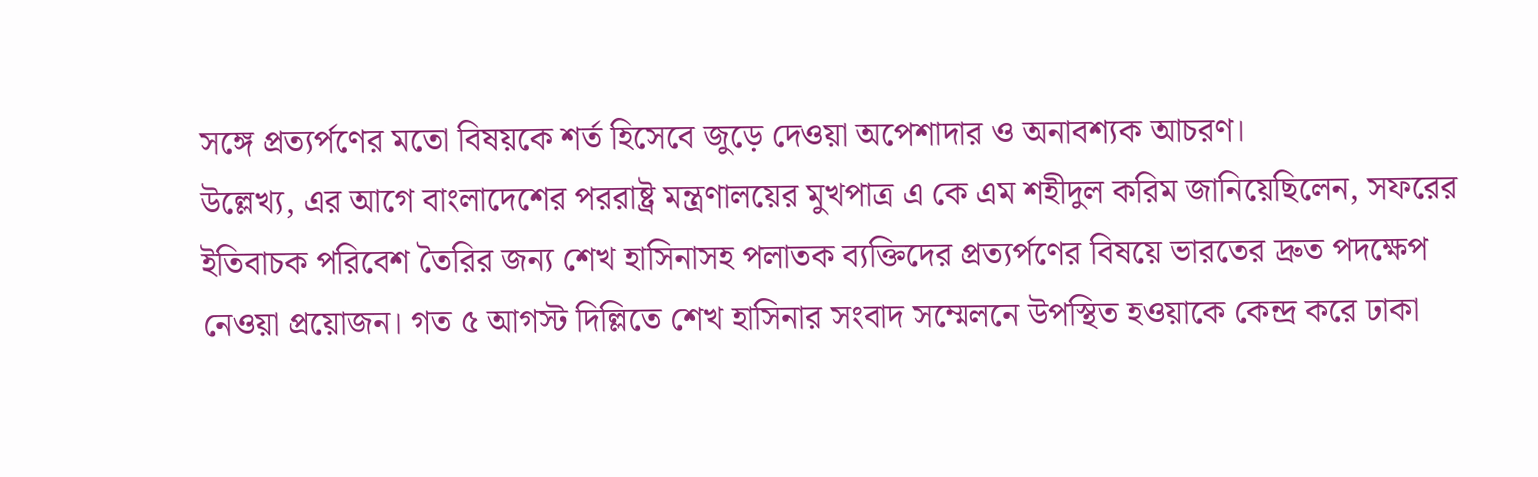সঙ্গে প্রত্যর্পণের মতো বিষয়কে শর্ত হিসেবে জুড়ে দেওয়া অপেশাদার ও অনাবশ্যক আচরণ।
উল্লেখ্য, এর আগে বাংলাদেশের পররাষ্ট্র মন্ত্রণালয়ের মুখপাত্র এ কে এম শহীদুল করিম জানিয়েছিলেন, সফরের ইতিবাচক পরিবেশ তৈরির জন্য শেখ হাসিনাসহ পলাতক ব্যক্তিদের প্রত্যর্পণের বিষয়ে ভারতের দ্রুত পদক্ষেপ নেওয়া প্রয়োজন। গত ৫ আগস্ট দিল্লিতে শেখ হাসিনার সংবাদ সম্মেলনে উপস্থিত হওয়াকে কেন্দ্র করে ঢাকা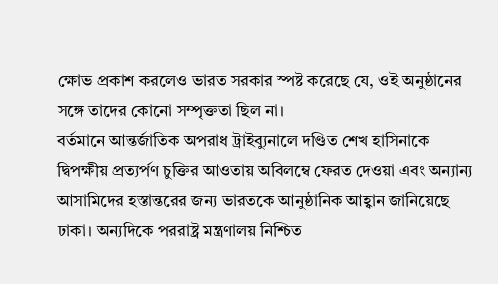ক্ষোভ প্রকাশ করলেও ভারত সরকার স্পষ্ট করেছে যে, ওই অনুষ্ঠানের সঙ্গে তাদের কোনো সম্পৃক্ততা ছিল না।
বর্তমানে আন্তর্জাতিক অপরাধ ট্রাইব্যুনালে দণ্ডিত শেখ হাসিনাকে দ্বিপক্ষীয় প্রত্যর্পণ চুক্তির আওতায় অবিলম্বে ফেরত দেওয়া এবং অন্যান্য আসামিদের হস্তান্তরের জন্য ভারতকে আনুষ্ঠানিক আহ্বান জানিয়েছে ঢাকা। অন্যদিকে পররাষ্ট্র মন্ত্রণালয় নিশ্চিত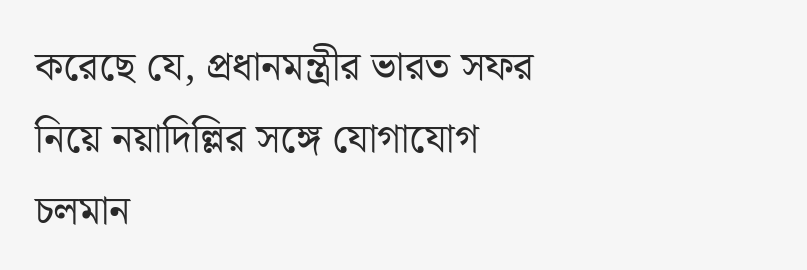করেছে যে, প্রধানমন্ত্রীর ভারত সফর নিয়ে নয়াদিল্লির সঙ্গে যোগাযোগ চলমান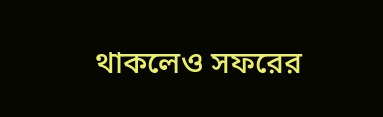থাকলেও সফরের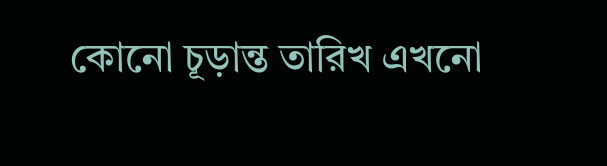কোনো চূড়ান্ত তারিখ এখনো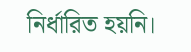নির্ধারিত হয়নি।